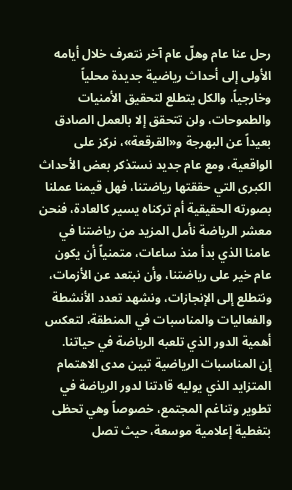رحل عنا عام وهلّ عام آخر نتعرف خلال أيامه الأولى إلى أحداث رياضية جديدة محلياً وخارجياً، والكل يتطلع لتحقيق الأمنيات والطموحات، ولن تتحقق إلا بالعمل الصادق بعيداً عن البهرجة و«القرقعة»، نركز على الواقعية، ومع عام جديد نستذكر بعض الأحداث الكبرى التي حققتها رياضتنا، فهل قيمنا عملنا بصورته الحقيقية أم تركناه يسير كالعادة، فنحن معشر الرياضة نأمل المزيد من رياضتنا في عامنا الذي بدأ منذ ساعات، متمنياً أن يكون عام خير على رياضتنا، وأن نبتعد عن الأزمات، ونتطلع إلى الإنجازات، ونشهد تعدد الأنشطة والفعاليات والمناسبات في المنطقة، لتعكس أهمية الدور الذي تلعبه الرياضة في حياتنا.
إن المناسبات الرياضية تبين مدى الاهتمام المتزايد الذي يوليه قادتنا لدور الرياضة في تطوير وتناغم المجتمع، خصوصاً وهي تحظى بتغطية إعلامية موسعة، حيث تصل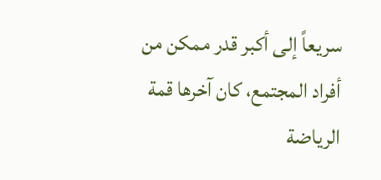سريعاً إلى أكبر قدر ممكن من أفراد المجتمع، كان آخرها قمة الرياضة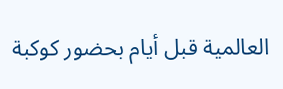العالمية قبل أيام بحضور كوكبة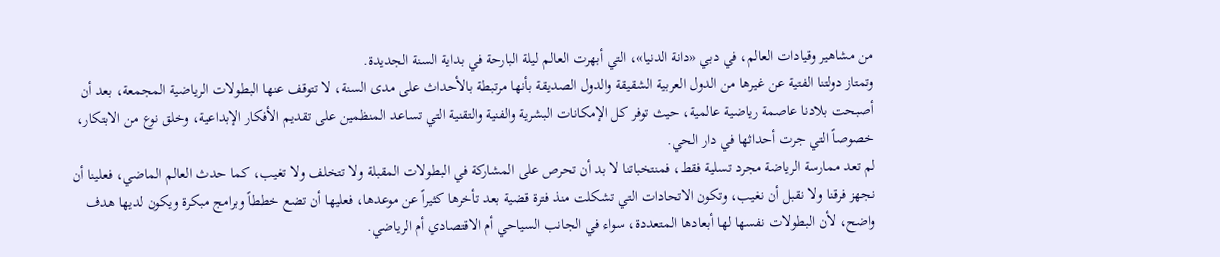من مشاهير وقيادات العالم، في دبي «دانة الدنيا»، التي أبهرت العالم ليلة البارحة في بداية السنة الجديدة.
وتمتاز دولتنا الفتية عن غيرها من الدول العربية الشقيقة والدول الصديقة بأنها مرتبطة بالأحداث على مدى السنة، لا تتوقف عنها البطولات الرياضية المجمعة، بعد أن أصبحت بلادنا عاصمة رياضية عالمية، حيث توفر كل الإمكانات البشرية والفنية والتقنية التي تساعد المنظمين على تقديم الأفكار الإبداعية، وخلق نوع من الابتكار، خصوصاً التي جرت أحداثها في دار الحي.
لم تعد ممارسة الرياضة مجرد تسلية فقط، فمنتخباتنا لا بد أن تحرص على المشاركة في البطولات المقبلة ولا تتخلف ولا تغيب، كما حدث العالم الماضي، فعلينا أن نجهز فرقنا ولا نقبل أن نغيب، وتكون الاتحادات التي تشكلت منذ فترة قضية بعد تأخرها كثيراً عن موعدها، فعليها أن تضع خططاً وبرامج مبكرة ويكون لديها هدف واضح، لأن البطولات نفسها لها أبعادها المتعددة، سواء في الجانب السياحي أم الاقتصادي أم الرياضي.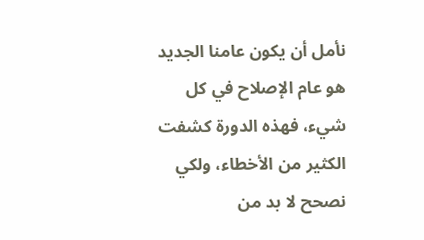نأمل أن يكون عامنا الجديد هو عام الإصلاح في كل شيء، فهذه الدورة كشفت الكثير من الأخطاء، ولكي نصحح لا بد من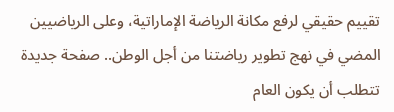تقييم حقيقي لرفع مكانة الرياضة الإماراتية، وعلى الرياضيين المضي في نهج تطوير رياضتنا من أجل الوطن.. صفحة جديدة تتطلب أن يكون العام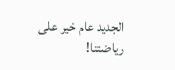الجديد عام خير على رياضتنا!